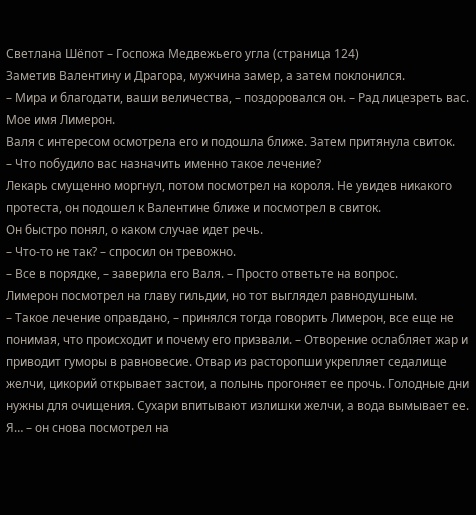Светлана Шёпот – Госпожа Медвежьего угла (страница 124)
Заметив Валентину и Драгора, мужчина замер, а затем поклонился.
– Мира и благодати, ваши величества, – поздоровался он. – Рад лицезреть вас. Мое имя Лимерон.
Валя с интересом осмотрела его и подошла ближе. Затем притянула свиток.
– Что побудило вас назначить именно такое лечение?
Лекарь смущенно моргнул, потом посмотрел на короля. Не увидев никакого протеста, он подошел к Валентине ближе и посмотрел в свиток.
Он быстро понял, о каком случае идет речь.
– Что-то не так? – спросил он тревожно.
– Все в порядке, – заверила его Валя. – Просто ответьте на вопрос.
Лимерон посмотрел на главу гильдии, но тот выглядел равнодушным.
– Такое лечение оправдано, – принялся тогда говорить Лимерон, все еще не понимая, что происходит и почему его призвали. – Отворение ослабляет жар и приводит гуморы в равновесие. Отвар из расторопши укрепляет седалище желчи, цикорий открывает застои, а полынь прогоняет ее прочь. Голодные дни нужны для очищения. Сухари впитывают излишки желчи, а вода вымывает ее. Я… – он снова посмотрел на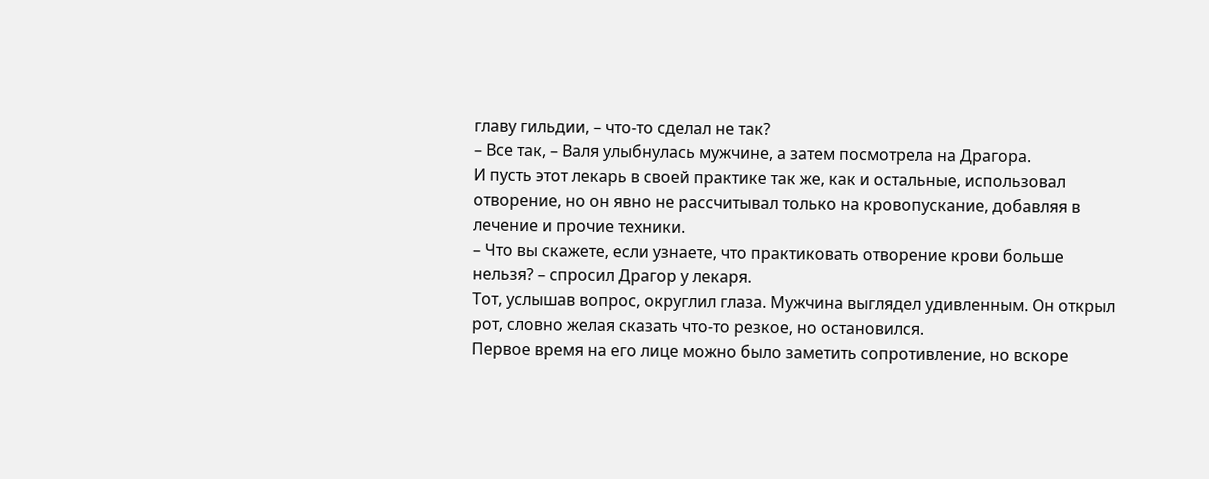главу гильдии, – что-то сделал не так?
– Все так, – Валя улыбнулась мужчине, а затем посмотрела на Драгора.
И пусть этот лекарь в своей практике так же, как и остальные, использовал отворение, но он явно не рассчитывал только на кровопускание, добавляя в лечение и прочие техники.
– Что вы скажете, если узнаете, что практиковать отворение крови больше нельзя? – спросил Драгор у лекаря.
Тот, услышав вопрос, округлил глаза. Мужчина выглядел удивленным. Он открыл рот, словно желая сказать что-то резкое, но остановился.
Первое время на его лице можно было заметить сопротивление, но вскоре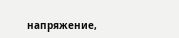напряжение,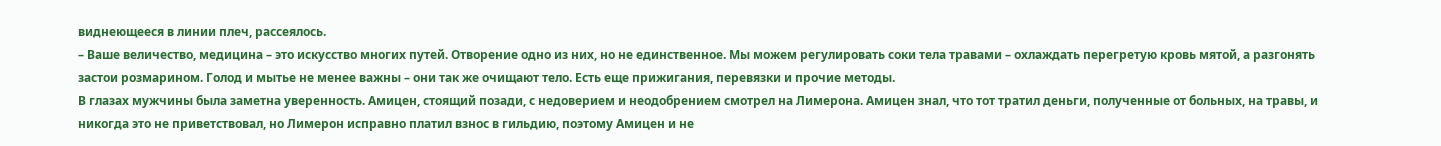виднеющееся в линии плеч, рассеялось.
– Ваше величество, медицина – это искусство многих путей. Отворение одно из них, но не единственное. Мы можем регулировать соки тела травами – охлаждать перегретую кровь мятой, а разгонять застои розмарином. Голод и мытье не менее важны – они так же очищают тело. Есть еще прижигания, перевязки и прочие методы.
В глазах мужчины была заметна уверенность. Амицен, стоящий позади, с недоверием и неодобрением смотрел на Лимерона. Амицен знал, что тот тратил деньги, полученные от больных, на травы, и никогда это не приветствовал, но Лимерон исправно платил взнос в гильдию, поэтому Амицен и не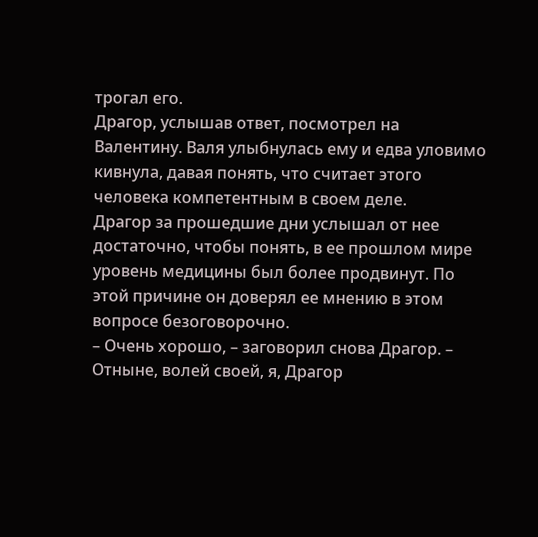трогал его.
Драгор, услышав ответ, посмотрел на Валентину. Валя улыбнулась ему и едва уловимо кивнула, давая понять, что считает этого человека компетентным в своем деле.
Драгор за прошедшие дни услышал от нее достаточно, чтобы понять, в ее прошлом мире уровень медицины был более продвинут. По этой причине он доверял ее мнению в этом вопросе безоговорочно.
– Очень хорошо, – заговорил снова Драгор. – Отныне, волей своей, я, Драгор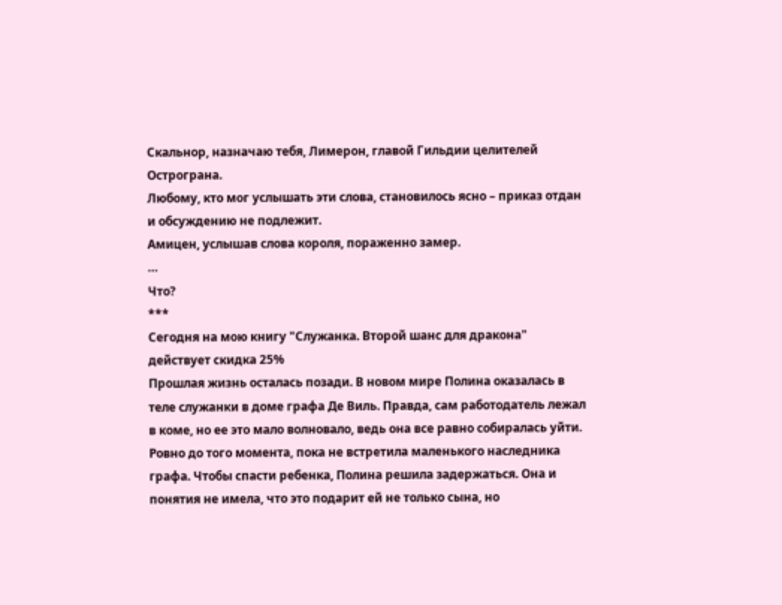Скальнор, назначаю тебя, Лимерон, главой Гильдии целителей Острограна.
Любому, кто мог услышать эти слова, становилось ясно – приказ отдан и обсуждению не подлежит.
Амицен, услышав слова короля, пораженно замер.
…
Что?
***
Сегодня на мою книгу "Служанка. Второй шанс для дракона" действует скидка 25%
Прошлая жизнь осталась позади. В новом мире Полина оказалась в теле служанки в доме графа Де Виль. Правда, сам работодатель лежал в коме, но ее это мало волновало, ведь она все равно собиралась уйти. Ровно до того момента, пока не встретила маленького наследника графа. Чтобы спасти ребенка, Полина решила задержаться. Она и понятия не имела, что это подарит ей не только сына, но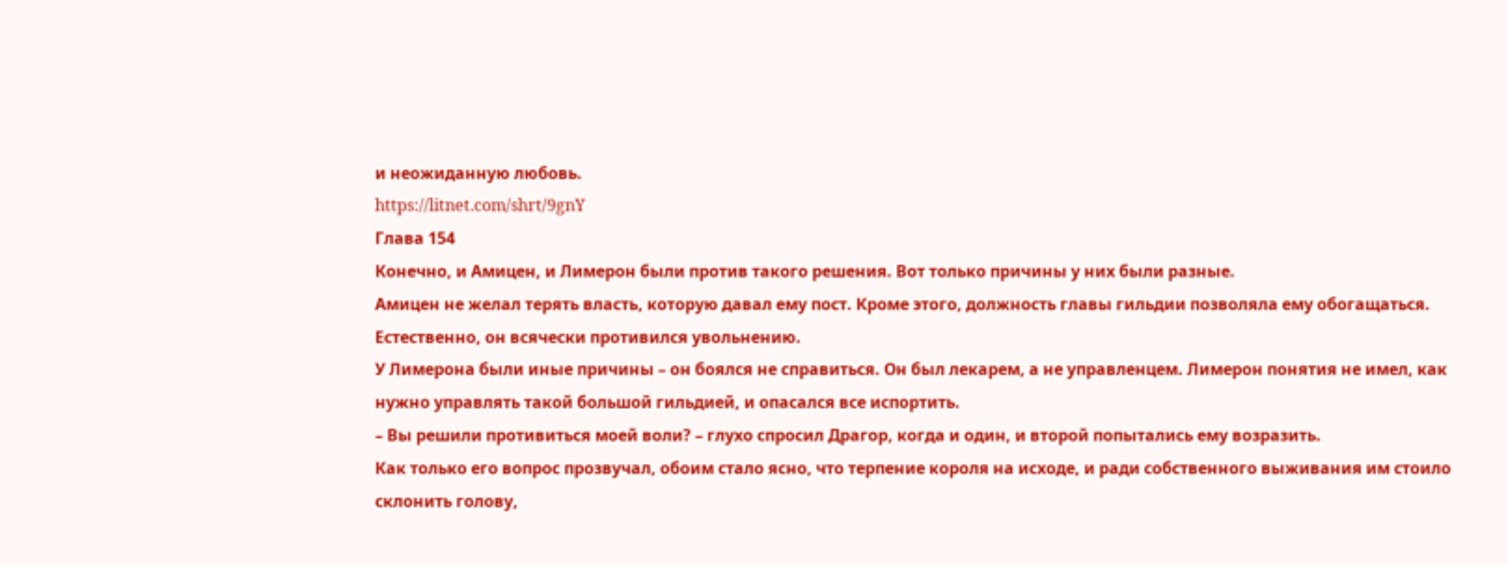и неожиданную любовь.
https://litnet.com/shrt/9gnY
Глава 154
Конечно, и Амицен, и Лимерон были против такого решения. Вот только причины у них были разные.
Амицен не желал терять власть, которую давал ему пост. Кроме этого, должность главы гильдии позволяла ему обогащаться. Естественно, он всячески противился увольнению.
У Лимерона были иные причины – он боялся не справиться. Он был лекарем, а не управленцем. Лимерон понятия не имел, как нужно управлять такой большой гильдией, и опасался все испортить.
– Вы решили противиться моей воли? – глухо спросил Драгор, когда и один, и второй попытались ему возразить.
Как только его вопрос прозвучал, обоим стало ясно, что терпение короля на исходе, и ради собственного выживания им стоило склонить голову,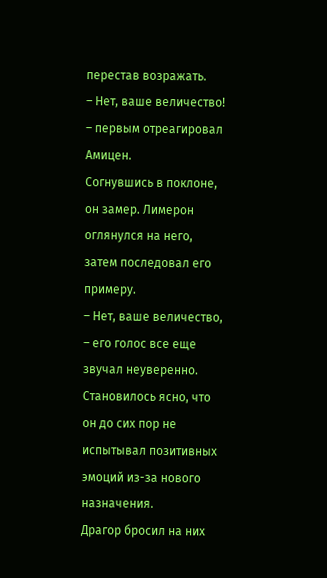перестав возражать.
– Нет, ваше величество! – первым отреагировал Амицен.
Согнувшись в поклоне, он замер. Лимерон оглянулся на него, затем последовал его примеру.
– Нет, ваше величество, – его голос все еще звучал неуверенно. Становилось ясно, что он до сих пор не испытывал позитивных эмоций из-за нового назначения.
Драгор бросил на них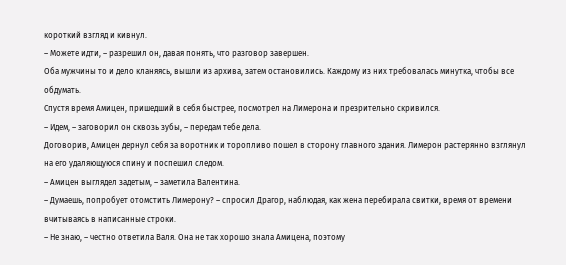короткий взгляд и кивнул.
– Можете идти, – разрешил он, давая понять, что разговор завершен.
Оба мужчины то и дело кланяясь, вышли из архива, затем остановились. Каждому из них требовалась минутка, чтобы все обдумать.
Спустя время Амицен, пришедший в себя быстрее, посмотрел на Лимерона и презрительно скривился.
– Идем, – заговорил он сквозь зубы, – передам тебе дела.
Договорив, Амицен дернул себя за воротник и торопливо пошел в сторону главного здания. Лимерон растерянно взглянул на его удаляющуюся спину и поспешил следом.
– Амицен выглядел задетым, – заметила Валентина.
– Думаешь, попробует отомстить Лимерону? – спросил Драгор, наблюдая, как жена перебирала свитки, время от времени вчитываясь в написанные строки.
– Не знаю, – честно ответила Валя. Она не так хорошо знала Амицена, поэтому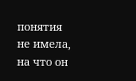понятия не имела, на что он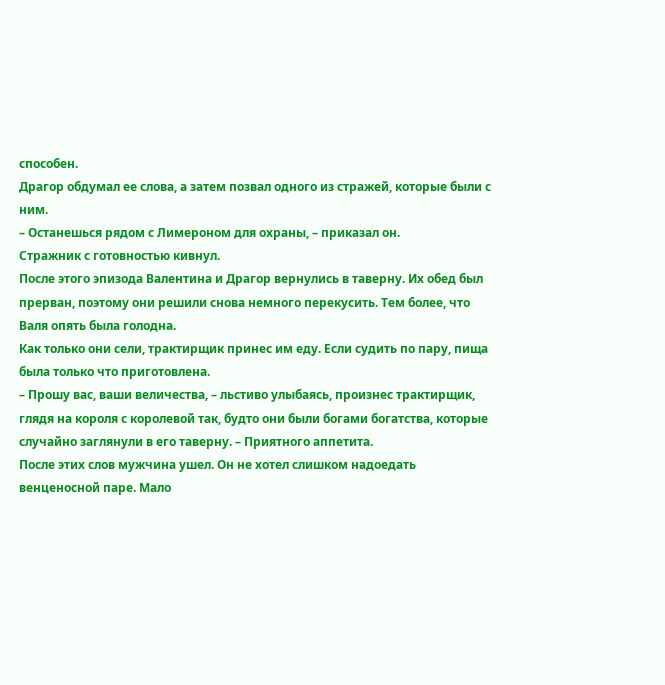способен.
Драгор обдумал ее слова, а затем позвал одного из стражей, которые были с ним.
– Останешься рядом с Лимероном для охраны, – приказал он.
Стражник с готовностью кивнул.
После этого эпизода Валентина и Драгор вернулись в таверну. Их обед был прерван, поэтому они решили снова немного перекусить. Тем более, что Валя опять была голодна.
Как только они сели, трактирщик принес им еду. Если судить по пару, пища была только что приготовлена.
– Прошу вас, ваши величества, – льстиво улыбаясь, произнес трактирщик, глядя на короля с королевой так, будто они были богами богатства, которые случайно заглянули в его таверну. – Приятного аппетита.
После этих слов мужчина ушел. Он не хотел слишком надоедать венценосной паре. Мало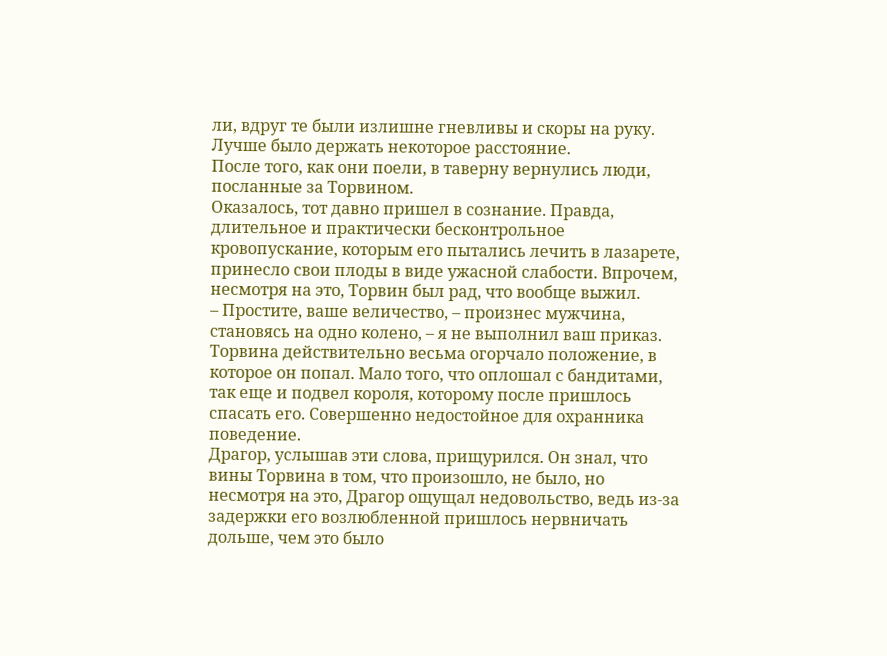ли, вдруг те были излишне гневливы и скоры на руку. Лучше было держать некоторое расстояние.
После того, как они поели, в таверну вернулись люди, посланные за Торвином.
Оказалось, тот давно пришел в сознание. Правда, длительное и практически бесконтрольное кровопускание, которым его пытались лечить в лазарете, принесло свои плоды в виде ужасной слабости. Впрочем, несмотря на это, Торвин был рад, что вообще выжил.
– Простите, ваше величество, – произнес мужчина, становясь на одно колено, – я не выполнил ваш приказ.
Торвина действительно весьма огорчало положение, в которое он попал. Мало того, что оплошал с бандитами, так еще и подвел короля, которому после пришлось спасать его. Совершенно недостойное для охранника поведение.
Драгор, услышав эти слова, прищурился. Он знал, что вины Торвина в том, что произошло, не было, но несмотря на это, Драгор ощущал недовольство, ведь из-за задержки его возлюбленной пришлось нервничать дольше, чем это было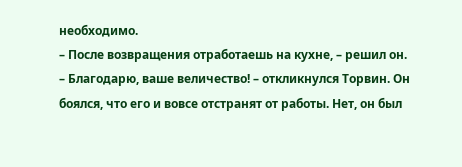необходимо.
– После возвращения отработаешь на кухне, – решил он.
– Благодарю, ваше величество! – откликнулся Торвин. Он боялся, что его и вовсе отстранят от работы. Нет, он был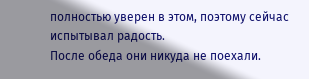полностью уверен в этом, поэтому сейчас испытывал радость.
После обеда они никуда не поехали.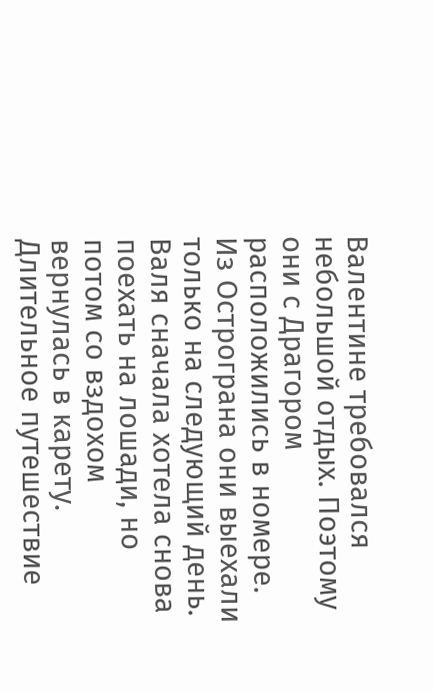Валентине требовался небольшой отдых. Поэтому они с Драгором расположились в номере.
Из Острограна они выехали только на следующий день.
Валя сначала хотела снова поехать на лошади, но потом со вздохом вернулась в карету. Длительное путешествие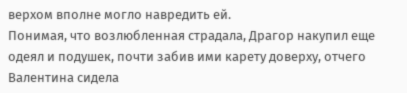верхом вполне могло навредить ей.
Понимая, что возлюбленная страдала, Драгор накупил еще одеял и подушек, почти забив ими карету доверху, отчего Валентина сидела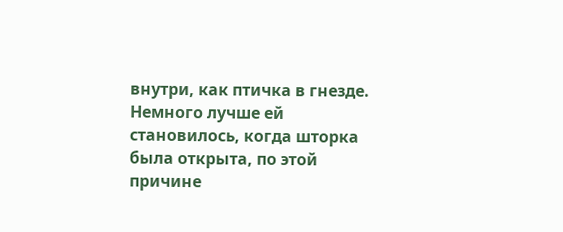внутри, как птичка в гнезде.
Немного лучше ей становилось, когда шторка была открыта, по этой причине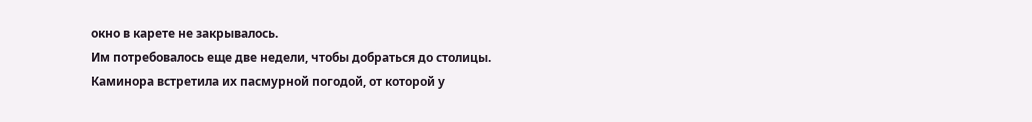окно в карете не закрывалось.
Им потребовалось еще две недели, чтобы добраться до столицы.
Каминора встретила их пасмурной погодой, от которой у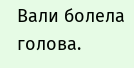Вали болела голова.